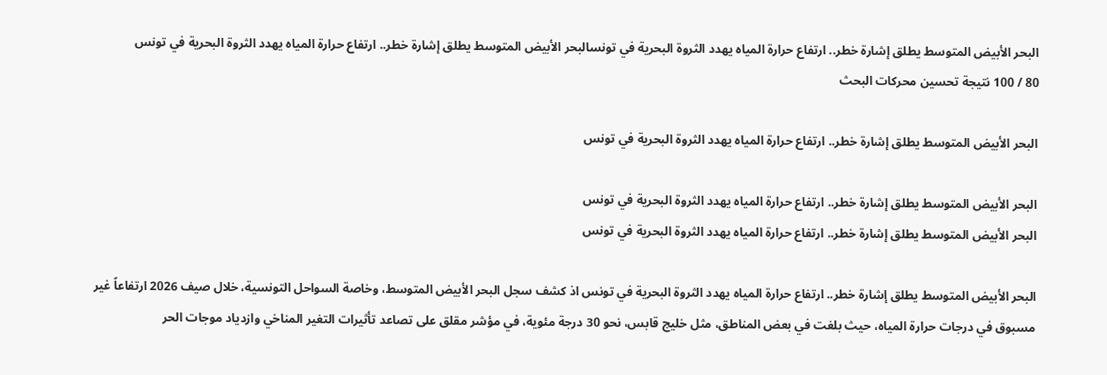البحر الأبيض المتوسط يطلق إشارة خطر.. ارتفاع حرارة المياه يهدد الثروة البحرية في تونسالبحر الأبيض المتوسط يطلق إشارة خطر.. ارتفاع حرارة المياه يهدد الثروة البحرية في تونس
80 / 100 نتيجة تحسين محركات البحث

البحر الأبيض المتوسط يطلق إشارة خطر.. ارتفاع حرارة المياه يهدد الثروة البحرية في تونس

البحر الأبيض المتوسط يطلق إشارة خطر.. ارتفاع حرارة المياه يهدد الثروة البحرية في تونس
البحر الأبيض المتوسط يطلق إشارة خطر.. ارتفاع حرارة المياه يهدد الثروة البحرية في تونس

البحر الأبيض المتوسط يطلق إشارة خطر.. ارتفاع حرارة المياه يهدد الثروة البحرية في تونس اذ كشف سجل البحر الأبيض المتوسط، وخاصة السواحل التونسية، خلال صيف 2026 ارتفاعاً غير مسبوق في درجات حرارة المياه، حيث بلغت في بعض المناطق، مثل خليج قابس، نحو 30 درجة مئوية، في مؤشر مقلق على تصاعد تأثيرات التغير المناخي وازدياد موجات الحر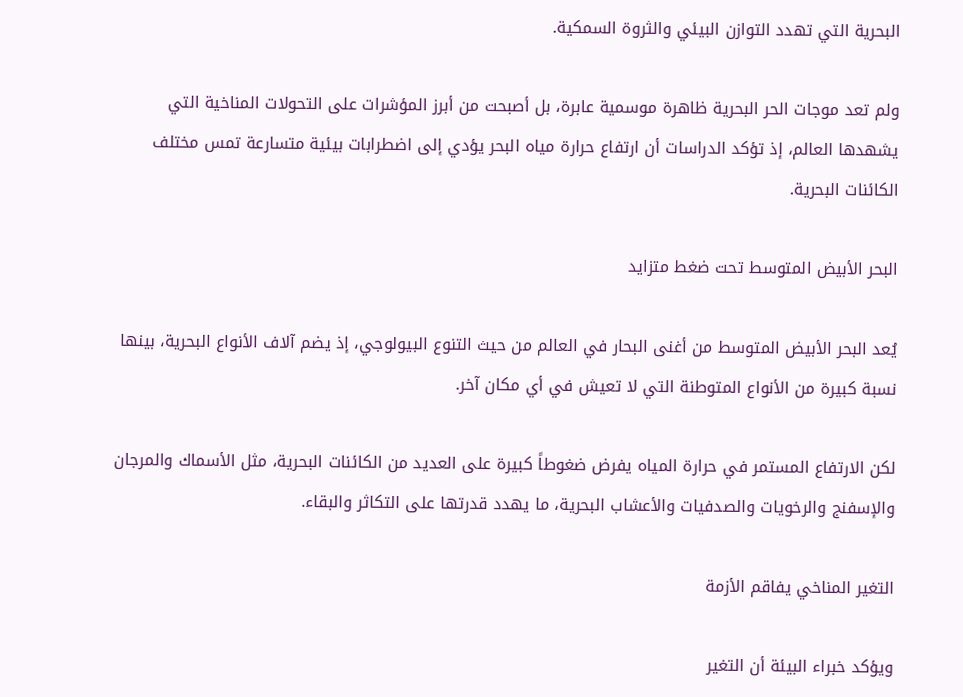البحرية التي تهدد التوازن البيئي والثروة السمكية.

ولم تعد موجات الحر البحرية ظاهرة موسمية عابرة، بل أصبحت من أبرز المؤشرات على التحولات المناخية التي يشهدها العالم، إذ تؤكد الدراسات أن ارتفاع حرارة مياه البحر يؤدي إلى اضطرابات بيئية متسارعة تمس مختلف الكائنات البحرية.

البحر الأبيض المتوسط تحت ضغط متزايد

يُعد البحر الأبيض المتوسط من أغنى البحار في العالم من حيث التنوع البيولوجي، إذ يضم آلاف الأنواع البحرية، بينها نسبة كبيرة من الأنواع المتوطنة التي لا تعيش في أي مكان آخر.

لكن الارتفاع المستمر في حرارة المياه يفرض ضغوطاً كبيرة على العديد من الكائنات البحرية، مثل الأسماك والمرجان والإسفنج والرخويات والصدفيات والأعشاب البحرية، ما يهدد قدرتها على التكاثر والبقاء.

التغير المناخي يفاقم الأزمة

ويؤكد خبراء البيئة أن التغير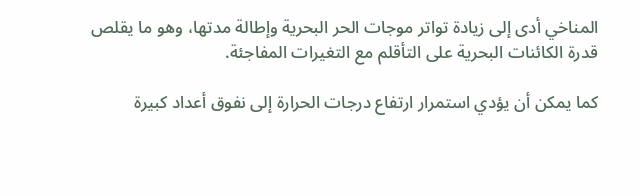المناخي أدى إلى زيادة تواتر موجات الحر البحرية وإطالة مدتها، وهو ما يقلص قدرة الكائنات البحرية على التأقلم مع التغيرات المفاجئة.

كما يمكن أن يؤدي استمرار ارتفاع درجات الحرارة إلى نفوق أعداد كبيرة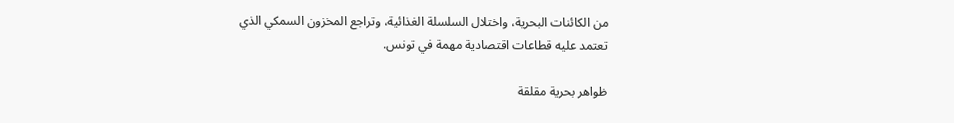من الكائنات البحرية، واختلال السلسلة الغذائية، وتراجع المخزون السمكي الذي تعتمد عليه قطاعات اقتصادية مهمة في تونس.

ظواهر بحرية مقلقة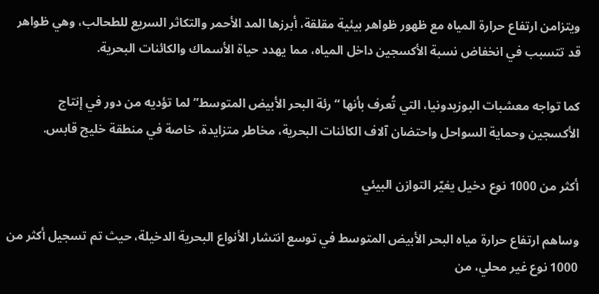ويتزامن ارتفاع حرارة المياه مع ظهور ظواهر بيئية مقلقة، أبرزها المد الأحمر والتكاثر السريع للطحالب، وهي ظواهر قد تتسبب في انخفاض نسبة الأكسجين داخل المياه، مما يهدد حياة الأسماك والكائنات البحرية.

كما تواجه معشبات البوزيدونيا، التي تُعرف بأنها “رئة البحر الأبيض المتوسط” لما تؤديه من دور في إنتاج الأكسجين وحماية السواحل واحتضان آلاف الكائنات البحرية، مخاطر متزايدة، خاصة في منطقة خليج قابس.

أكثر من 1000 نوع دخيل يغيّر التوازن البيئي

وساهم ارتفاع حرارة مياه البحر الأبيض المتوسط في توسع انتشار الأنواع البحرية الدخيلة، حيث تم تسجيل أكثر من 1000 نوع غير محلي، من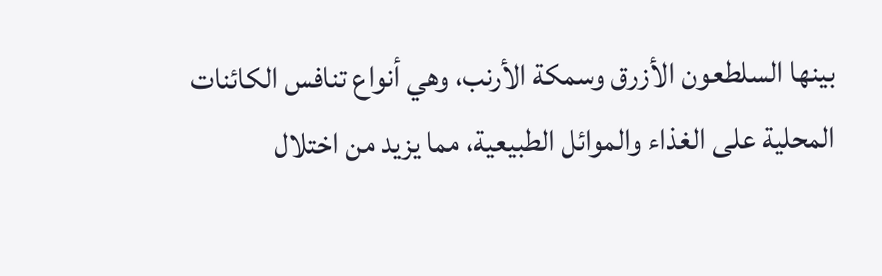بينها السلطعون الأزرق وسمكة الأرنب، وهي أنواع تنافس الكائنات المحلية على الغذاء والموائل الطبيعية، مما يزيد من اختلال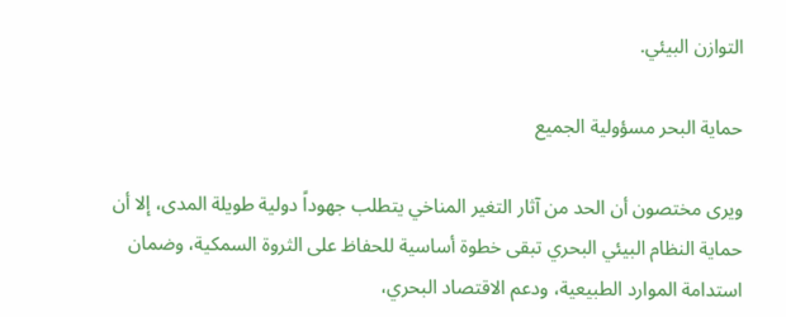التوازن البيئي.

حماية البحر مسؤولية الجميع

ويرى مختصون أن الحد من آثار التغير المناخي يتطلب جهوداً دولية طويلة المدى، إلا أن حماية النظام البيئي البحري تبقى خطوة أساسية للحفاظ على الثروة السمكية، وضمان استدامة الموارد الطبيعية، ودعم الاقتصاد البحري،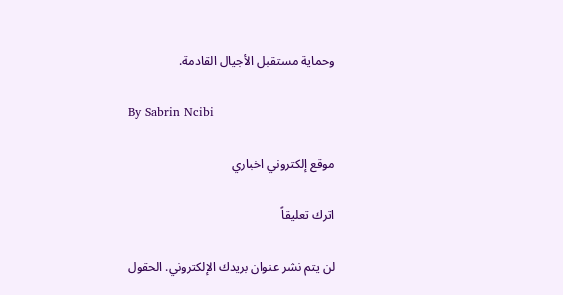وحماية مستقبل الأجيال القادمة.

By Sabrin Ncibi

موقع إلكتروني اخباري

اترك تعليقاً

لن يتم نشر عنوان بريدك الإلكتروني. الحقول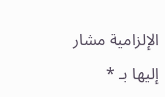الإلزامية مشار إليها بـ *